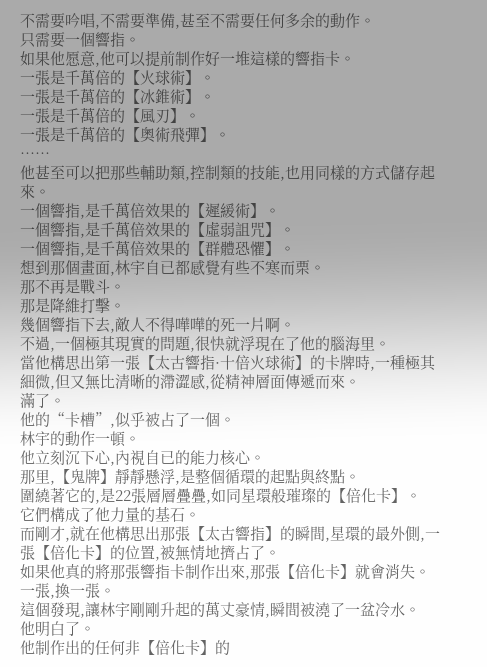不需要吟唱,不需要準備,甚至不需要任何多余的動作。
只需要一個響指。
如果他愿意,他可以提前制作好一堆這樣的響指卡。
一張是千萬倍的【火球術】。
一張是千萬倍的【冰錐術】。
一張是千萬倍的【風刃】。
一張是千萬倍的【奧術飛彈】。
……
他甚至可以把那些輔助類,控制類的技能,也用同樣的方式儲存起來。
一個響指,是千萬倍效果的【遲緩術】。
一個響指,是千萬倍效果的【虛弱詛咒】。
一個響指,是千萬倍效果的【群體恐懼】。
想到那個畫面,林宇自已都感覺有些不寒而栗。
那不再是戰斗。
那是降維打擊。
幾個響指下去,敵人不得嘩嘩的死一片啊。
不過,一個極其現實的問題,很快就浮現在了他的腦海里。
當他構思出第一張【太古響指·十倍火球術】的卡牌時,一種極其細微,但又無比清晰的滯澀感,從精神層面傳遞而來。
滿了。
他的“卡槽”,似乎被占了一個。
林宇的動作一頓。
他立刻沉下心,內視自已的能力核心。
那里,【鬼牌】靜靜懸浮,是整個循環的起點與終點。
圍繞著它的,是22張層層疊疊,如同星環般璀璨的【倍化卡】。
它們構成了他力量的基石。
而剛才,就在他構思出那張【太古響指】的瞬間,星環的最外側,一張【倍化卡】的位置,被無情地擠占了。
如果他真的將那張響指卡制作出來,那張【倍化卡】就會消失。
一張,換一張。
這個發現,讓林宇剛剛升起的萬丈豪情,瞬間被澆了一盆冷水。
他明白了。
他制作出的任何非【倍化卡】的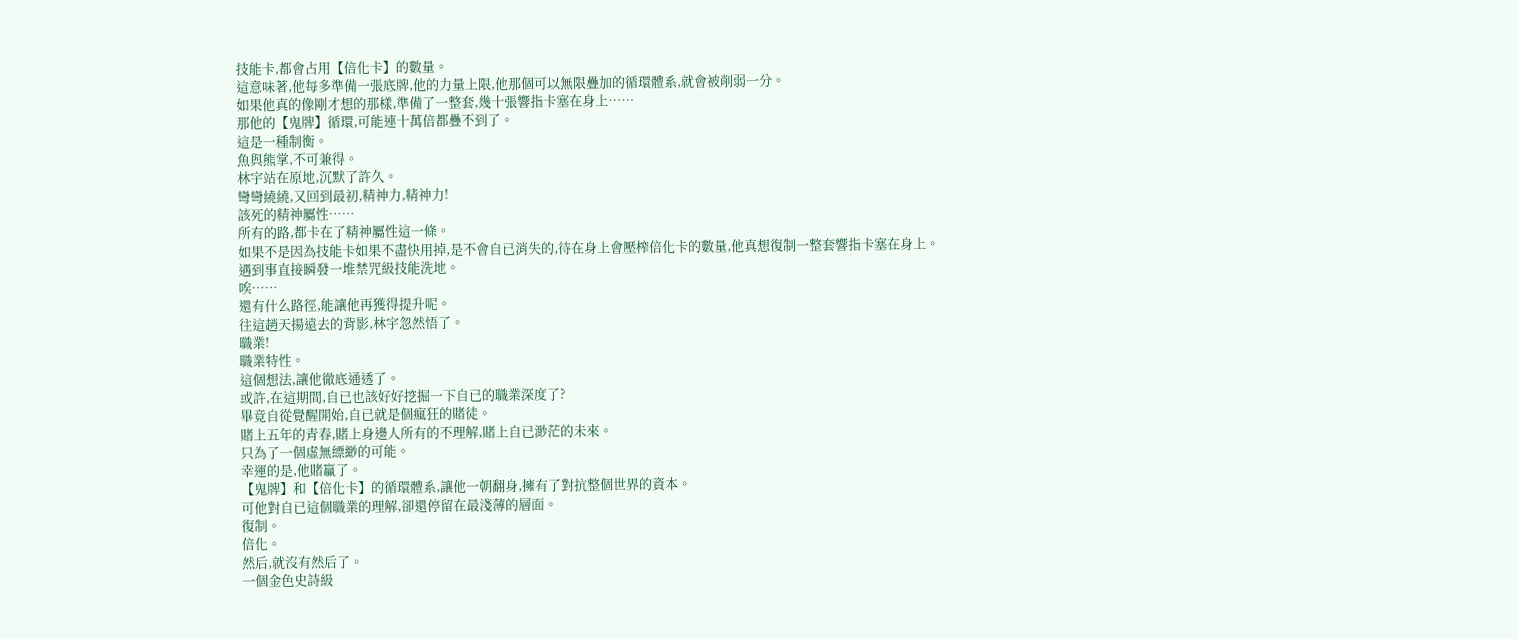技能卡,都會占用【倍化卡】的數量。
這意味著,他每多準備一張底牌,他的力量上限,他那個可以無限疊加的循環體系,就會被削弱一分。
如果他真的像剛才想的那樣,準備了一整套,幾十張響指卡塞在身上……
那他的【鬼牌】循環,可能連十萬倍都疊不到了。
這是一種制衡。
魚與熊掌,不可兼得。
林宇站在原地,沉默了許久。
彎彎繞繞,又回到最初,精神力,精神力!
該死的精神屬性……
所有的路,都卡在了精神屬性這一條。
如果不是因為技能卡如果不盡快用掉,是不會自已消失的,待在身上會壓榨倍化卡的數量,他真想復制一整套響指卡塞在身上。
遇到事直接瞬發一堆禁咒級技能洗地。
唉……
還有什么路徑,能讓他再獲得提升呢。
往這趙天揚遠去的背影,林宇忽然悟了。
職業!
職業特性。
這個想法,讓他徹底通透了。
或許,在這期間,自已也該好好挖掘一下自已的職業深度了?
畢竟自從覺醒開始,自已就是個瘋狂的賭徒。
賭上五年的青春,賭上身邊人所有的不理解,賭上自已渺茫的未來。
只為了一個虛無縹緲的可能。
幸運的是,他賭贏了。
【鬼牌】和【倍化卡】的循環體系,讓他一朝翻身,擁有了對抗整個世界的資本。
可他對自已這個職業的理解,卻還停留在最淺薄的層面。
復制。
倍化。
然后,就沒有然后了。
一個金色史詩級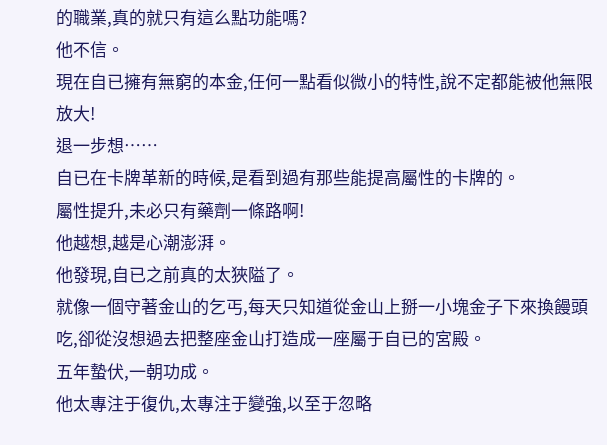的職業,真的就只有這么點功能嗎?
他不信。
現在自已擁有無窮的本金,任何一點看似微小的特性,說不定都能被他無限放大!
退一步想……
自已在卡牌革新的時候,是看到過有那些能提高屬性的卡牌的。
屬性提升,未必只有藥劑一條路啊!
他越想,越是心潮澎湃。
他發現,自已之前真的太狹隘了。
就像一個守著金山的乞丐,每天只知道從金山上掰一小塊金子下來換饅頭吃,卻從沒想過去把整座金山打造成一座屬于自已的宮殿。
五年蟄伏,一朝功成。
他太專注于復仇,太專注于變強,以至于忽略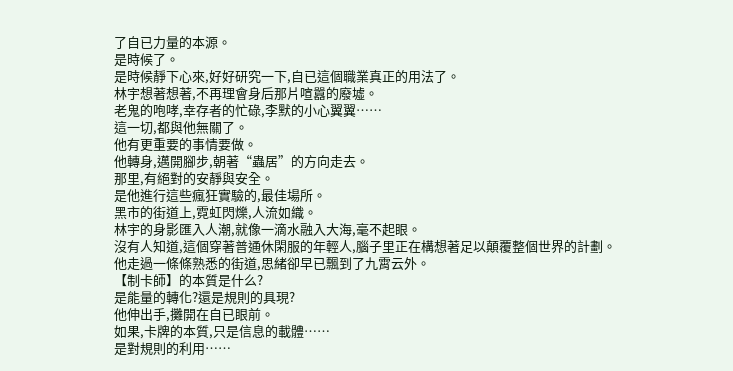了自已力量的本源。
是時候了。
是時候靜下心來,好好研究一下,自已這個職業真正的用法了。
林宇想著想著,不再理會身后那片喧囂的廢墟。
老鬼的咆哮,幸存者的忙碌,李默的小心翼翼……
這一切,都與他無關了。
他有更重要的事情要做。
他轉身,邁開腳步,朝著“蟲居”的方向走去。
那里,有絕對的安靜與安全。
是他進行這些瘋狂實驗的,最佳場所。
黑市的街道上,霓虹閃爍,人流如織。
林宇的身影匯入人潮,就像一滴水融入大海,毫不起眼。
沒有人知道,這個穿著普通休閑服的年輕人,腦子里正在構想著足以顛覆整個世界的計劃。
他走過一條條熟悉的街道,思緒卻早已飄到了九霄云外。
【制卡師】的本質是什么?
是能量的轉化?還是規則的具現?
他伸出手,攤開在自已眼前。
如果,卡牌的本質,只是信息的載體……
是對規則的利用……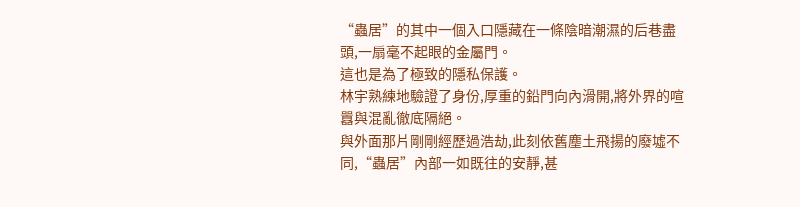“蟲居”的其中一個入口隱藏在一條陰暗潮濕的后巷盡頭,一扇毫不起眼的金屬門。
這也是為了極致的隱私保護。
林宇熟練地驗證了身份,厚重的鉛門向內滑開,將外界的喧囂與混亂徹底隔絕。
與外面那片剛剛經歷過浩劫,此刻依舊塵土飛揚的廢墟不同,“蟲居”內部一如既往的安靜,甚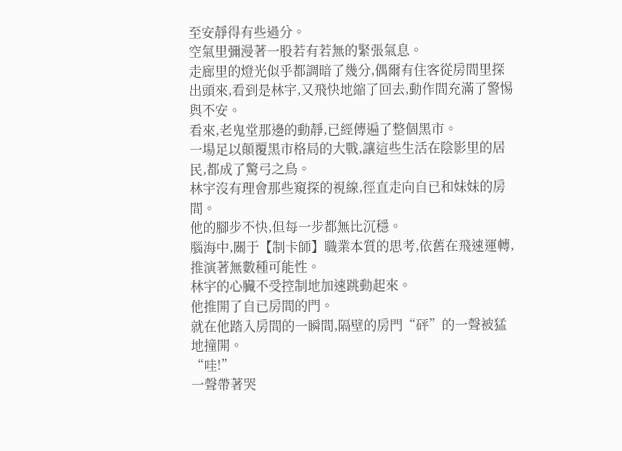至安靜得有些過分。
空氣里彌漫著一股若有若無的緊張氣息。
走廊里的燈光似乎都調暗了幾分,偶爾有住客從房間里探出頭來,看到是林宇,又飛快地縮了回去,動作間充滿了警惕與不安。
看來,老鬼堂那邊的動靜,已經傳遍了整個黑市。
一場足以顛覆黑市格局的大戰,讓這些生活在陰影里的居民,都成了驚弓之鳥。
林宇沒有理會那些窺探的視線,徑直走向自已和妹妹的房間。
他的腳步不快,但每一步都無比沉穩。
腦海中,關于【制卡師】職業本質的思考,依舊在飛速運轉,推演著無數種可能性。
林宇的心臟不受控制地加速跳動起來。
他推開了自已房間的門。
就在他踏入房間的一瞬間,隔壁的房門“砰”的一聲被猛地撞開。
“哇!”
一聲帶著哭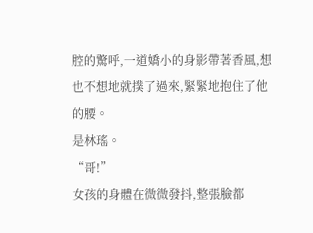腔的驚呼,一道嬌小的身影帶著香風,想也不想地就撲了過來,緊緊地抱住了他的腰。
是林瑤。
“哥!”
女孩的身體在微微發抖,整張臉都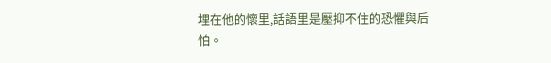埋在他的懷里,話語里是壓抑不住的恐懼與后怕。